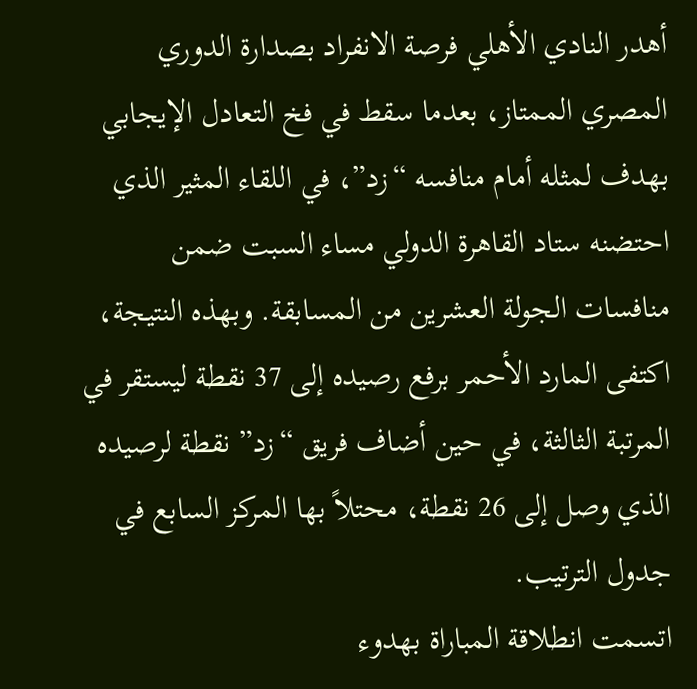أهدر النادي الأهلي فرصة الانفراد بصدارة الدوري المصري الممتاز، بعدما سقط في فخ التعادل الإيجابي بهدف لمثله أمام منافسه “زد”، في اللقاء المثير الذي احتضنه ستاد القاهرة الدولي مساء السبت ضمن منافسات الجولة العشرين من المسابقة. وبهذه النتيجة، اكتفى المارد الأحمر برفع رصيده إلى 37 نقطة ليستقر في المرتبة الثالثة، في حين أضاف فريق “زد” نقطة لرصيده الذي وصل إلى 26 نقطة، محتلاً بها المركز السابع في جدول الترتيب.
اتسمت انطلاقة المباراة بهدوء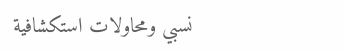نسبي ومحاولات استكشافية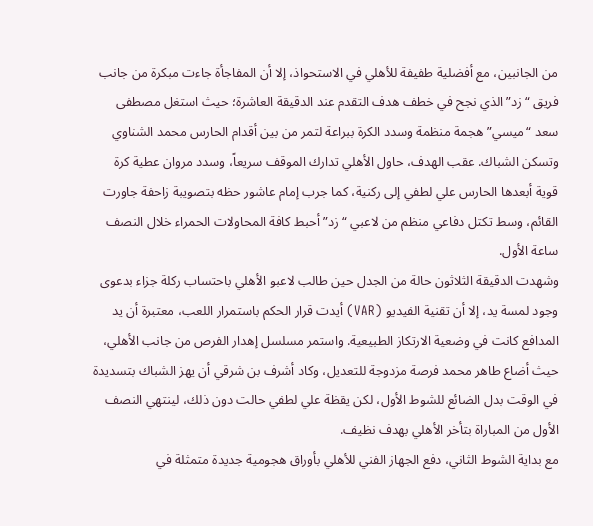من الجانبين، مع أفضلية طفيفة للأهلي في الاستحواذ، إلا أن المفاجأة جاءت مبكرة من جانب فريق “زد” الذي نجح في خطف هدف التقدم عند الدقيقة العاشرة؛ حيث استغل مصطفى سعد “ميسي” هجمة منظمة وسدد الكرة ببراعة لتمر من بين أقدام الحارس محمد الشناوي وتسكن الشباك. عقب الهدف، حاول الأهلي تدارك الموقف سريعاً، وسدد مروان عطية كرة قوية أبعدها الحارس علي لطفي إلى ركنية، كما جرب إمام عاشور حظه بتصويبة زاحفة جاورت القائم، وسط تكتل دفاعي منظم من لاعبي “زد” أحبط كافة المحاولات الحمراء خلال النصف ساعة الأول.
وشهدت الدقيقة الثلاثون حالة من الجدل حين طالب لاعبو الأهلي باحتساب ركلة جزاء بدعوى وجود لمسة يد، إلا أن تقنية الفيديو (VAR) أيدت قرار الحكم باستمرار اللعب، معتبرة أن يد المدافع كانت في وضعية الارتكاز الطبيعية. واستمر مسلسل إهدار الفرص من جانب الأهلي، حيث أضاع طاهر محمد فرصة مزدوجة للتعديل، وكاد أشرف بن شرقي أن يهز الشباك بتسديدة في الوقت بدل الضائع للشوط الأول، لكن يقظة علي لطفي حالت دون ذلك، لينتهي النصف الأول من المباراة بتأخر الأهلي بهدف نظيف.
مع بداية الشوط الثاني، دفع الجهاز الفني للأهلي بأوراق هجومية جديدة متمثلة في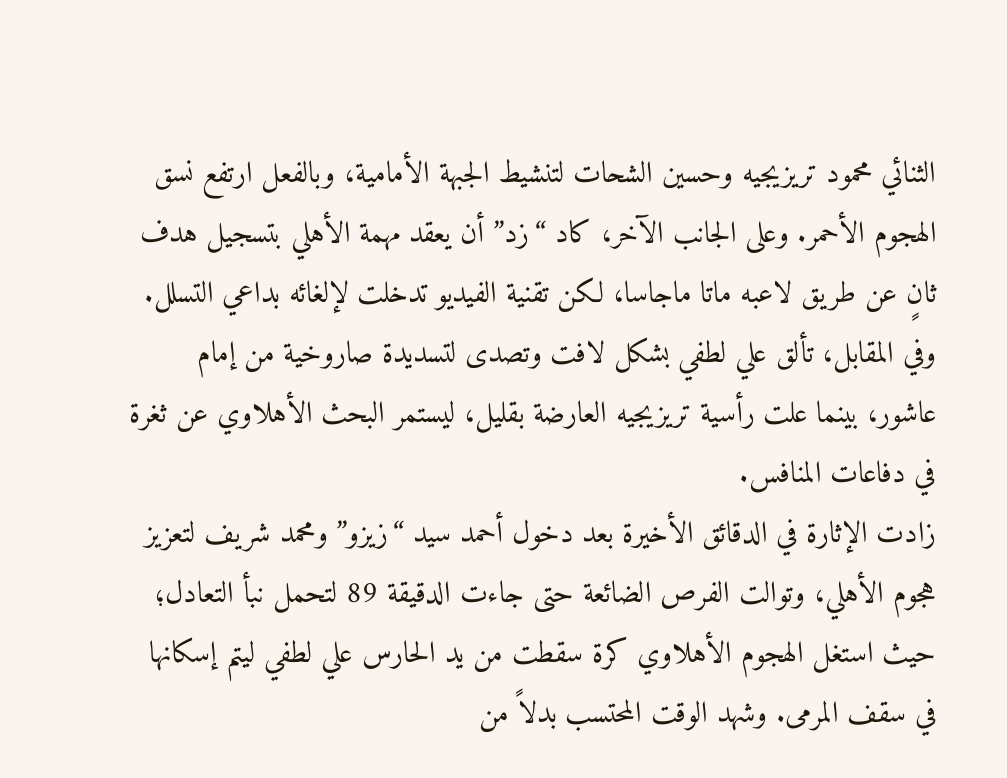الثنائي محمود تريزيجيه وحسين الشحات لتنشيط الجبهة الأمامية، وبالفعل ارتفع نسق الهجوم الأحمر. وعلى الجانب الآخر، كاد “زد” أن يعقد مهمة الأهلي بتسجيل هدف ثانٍ عن طريق لاعبه ماتا ماجاسا، لكن تقنية الفيديو تدخلت لإلغائه بداعي التسلل. وفي المقابل، تألق علي لطفي بشكل لافت وتصدى لتسديدة صاروخية من إمام عاشور، بينما علت رأسية تريزيجيه العارضة بقليل، ليستمر البحث الأهلاوي عن ثغرة في دفاعات المنافس.
زادت الإثارة في الدقائق الأخيرة بعد دخول أحمد سيد “زيزو” ومحمد شريف لتعزيز هجوم الأهلي، وتوالت الفرص الضائعة حتى جاءت الدقيقة 89 لتحمل نبأ التعادل؛ حيث استغل الهجوم الأهلاوي كرة سقطت من يد الحارس علي لطفي ليتم إسكانها في سقف المرمى. وشهد الوقت المحتسب بدلاً من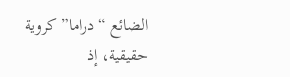الضائع “دراما” كروية حقيقية، إذ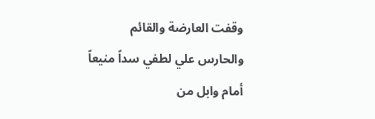وقفت العارضة والقائم والحارس علي لطفي سداً منيعاً أمام وابل من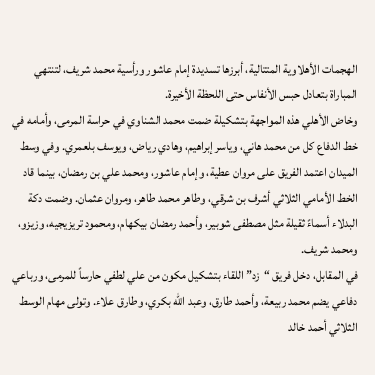الهجمات الأهلاوية المتتالية، أبرزها تسديدة إمام عاشور ورأسية محمد شريف، لتنتهي المباراة بتعادل حبس الأنفاس حتى اللحظة الأخيرة.
وخاض الأهلي هذه المواجهة بتشكيلة ضمت محمد الشناوي في حراسة المرمى، وأمامه في خط الدفاع كل من محمد هاني، وياسر إبراهيم، وهادي رياض، ويوسف بلعمري. وفي وسط الميدان اعتمد الفريق على مروان عطية، وإمام عاشور، ومحمد علي بن رمضان، بينما قاد الخط الأمامي الثلاثي أشرف بن شرقي، وطاهر محمد طاهر، ومروان عثمان. وضمت دكة البدلاء أسماءً ثقيلة مثل مصطفى شوبير، وأحمد رمضان بيكهام، ومحمود تريزيجيه، وزيزو، ومحمد شريف.
في المقابل، دخل فريق “زد” اللقاء بتشكيل مكون من علي لطفي حارساً للمرمى، ورباعي دفاعي يضم محمد ربيعة، وأحمد طارق، وعبد الله بكري، وطارق علاء. وتولى مهام الوسط الثلاثي أحمد خالد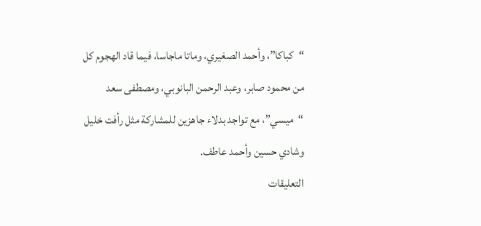“كباكا”، وأحمد الصغيري، وماتا ماجاسا، فيما قاد الهجوم كل من محمود صابر، وعبد الرحمن البانوبي، ومصطفى سعد “ميسي”، مع تواجد بدلاء جاهزين للمشاركة مثل رأفت خليل وشادي حسين وأحمد عاطف.
التعليقات